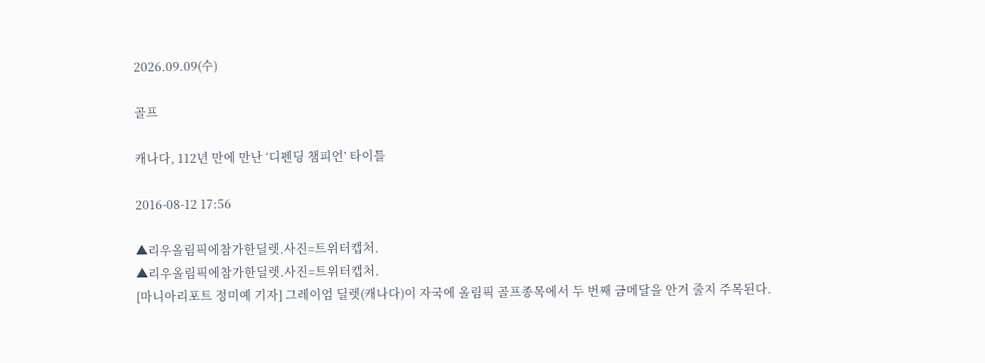2026.09.09(수)

골프

캐나다, 112년 만에 만난 ‘디펜딩 챔피언’ 타이틀

2016-08-12 17:56

▲리우올림픽에참가한딜렛.사진=트위터캡처.
▲리우올림픽에참가한딜렛.사진=트위터캡처.
[마니아리포트 정미예 기자] 그레이엄 딜렛(캐나다)이 자국에 올림픽 골프종목에서 두 번째 금메달을 안겨 줄지 주목된다.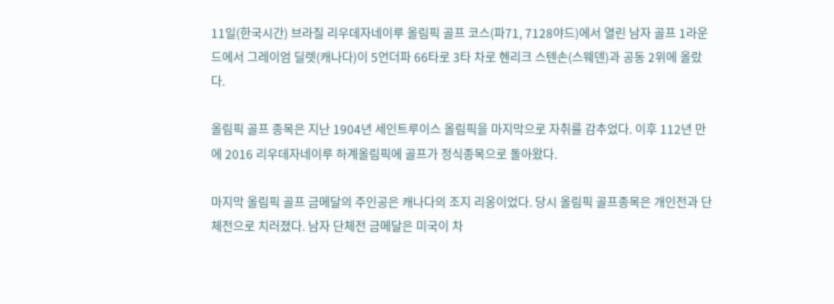11일(한국시간) 브라질 리우데자네이루 올림픽 골프 코스(파71, 7128야드)에서 열린 남자 골프 1라운드에서 그레이엄 딜렛(캐나다)이 5언더파 66타로 3타 차로 헨리크 스텐손(스웨덴)과 공동 2위에 올랐다.

올림픽 골프 종목은 지난 1904년 세인트루이스 올림픽을 마지막으로 자취를 감추었다. 이후 112년 만에 2016 리우데자네이루 하계올림픽에 골프가 정식종목으로 돌아왔다.

마지막 올림픽 골프 금메달의 주인공은 캐나다의 조지 리옹이었다. 당시 올림픽 골프종목은 개인전과 단체전으로 치러졌다. 남자 단체전 금메달은 미국이 차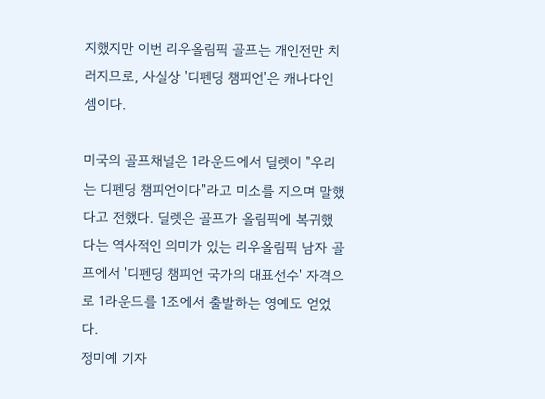지했지만 이번 리우올림픽 골프는 개인전만 치러지므로, 사실상 '디펜딩 챔피언'은 캐나다인 셈이다.

미국의 골프채널은 1라운드에서 딜렛이 "우리는 디펜딩 챔피언이다"라고 미소를 지으며 말했다고 전했다. 딜렛은 골프가 올림픽에 복귀했다는 역사적인 의미가 있는 리우올림픽 남자 골프에서 '디펜딩 챔피언 국가의 대표선수' 자격으로 1라운드를 1조에서 출발하는 영예도 얻었다.
정미예 기자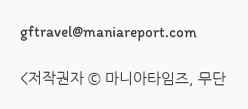gftravel@maniareport.com

<저작권자 © 마니아타임즈, 무단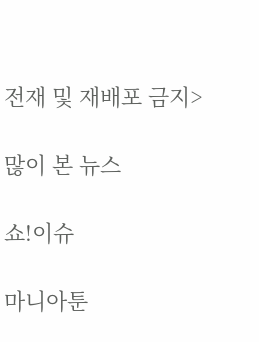전재 및 재배포 금지>

많이 본 뉴스

쇼!이슈

마니아툰